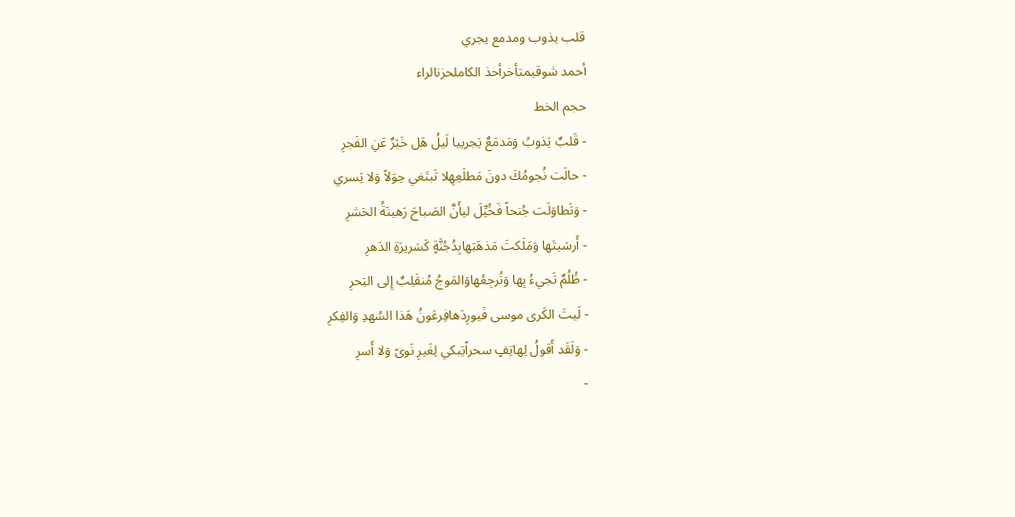قلب يذوب ومدمع يجري
أحمد شوقيمتأخرأحذ الكاملحزنالراء
حجم الخط
- قَلبٌ يَذوبُ وَمَدمَعٌ يَجرييا لَيلُ هَل خَبَرٌ عَنِ الفَجرِ
- حالَت نُجومُكَ دونَ مَطلَعِهِلا تَبتَغي حِوَلاً وَلا يَسري
- وَتَطاوَلَت جُنحاً فَخُيِّلَ ليأَنَّ الصَباحَ رَهينَةُ الحَشرِ
- أَرسَيتَها وَمَلَكتَ مَذهَبَهابِدُجُنَّةٍ كَسَريرَةِ الدَهرِ
- ظُلُمٌ تَجيءُ بِها وَتُرجِعُهاوَالمَوجُ مُنقَلِبٌ إِلى البَحرِ
- لَيتَ الكَرى موسى فَيورِدَهافِرعَونُ هَذا السُهدِ وَالفِكرِ
- وَلَقَد أَقولُ لِهاتِفٍ سحراًيَبكي لِغَيرِ نَوىً وَلا أَسرِ
-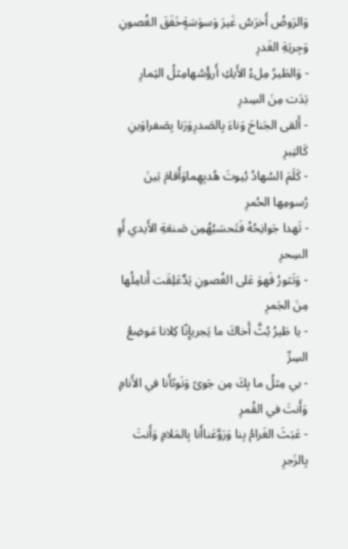وَالرَوضُ أَخرَسُ غَيرَ وَسوَسَةٍخَفَقَ الغُصونِ وَجِريَةِ الغَدرِ
- وَالطَيرُ مِلءُ الأَيكِ أَرؤُسُهامِثلُ الثِمارِ بَدَت مِنَ السِدرِ
- أَلقى الجَناحَ وَناءَ بِالصَدرِوَرَنا بِصَفراوَينِ كَالتِبرِ
- كَلَمَ السُهادُ بُيوتَ هُدبِهِماوَأَقامَ بَينَ رُسومِها الحُمرِ
- تَهدا جَوانِحُهُ فَتَحسَبُهُمِن صَنعَةِ الأَيدي أَوِ السِحرِ
- وَتَثورُ فَهوَ عَلى الغُصونِ يَدٌعَلِقَت أَنامِلُها مِنَ الجَمرِ
- يا طَيرُ بُثَّ أَخاكَ ما يَجريإِنّا كِلانا مَوضِعُ السِرِّ
- بي مِثلُ ما بِكَ مِن جَوىً وَنَوىًأَنا في الأَنامِ وَأَنتَ في القُمرِ
- عَبَثَ الغَرامُ بِنا وَرَوَّعَناأَنا بِالمَلامِ وَأَنتَ بِالزَجرِ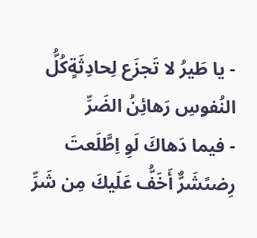- يا طَيرُ لا تَجزَع لِحادِثَةٍكُلُّ النُفوسِ رَهائِنُ الضَرِّ
- فيما دَهاكَ لَوِ اِطَّلَعتَ رِضىًشَرٌّ أَخَفُّ عَلَيكَ مِن شَرِّ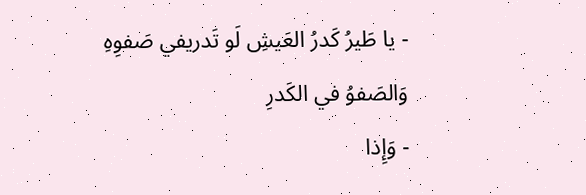- يا طَيرُ كَدرُ العَيشِ لَو تَدريفي صَفوِهِ وَالصَفوُ في الكَدرِ
- وَإِذا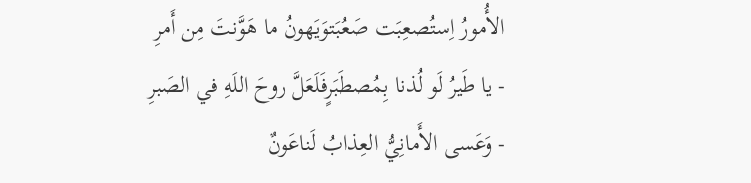الأُمورُ اِستُصعِبَت صَعُبَتوَيَهونُ ما هَوَّنتَ مِن أَمرِ
- يا طَيرُ لَو لُذنا بِمُصطَبَرٍفَلَعَلَّ روحَ اللَهِ في الصَبرِ
- وَعَسى الأَمانِيُّ العِذابُ لَناعَونٌ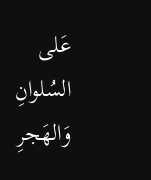عَلى السُلوانِ وَالهَجرِ